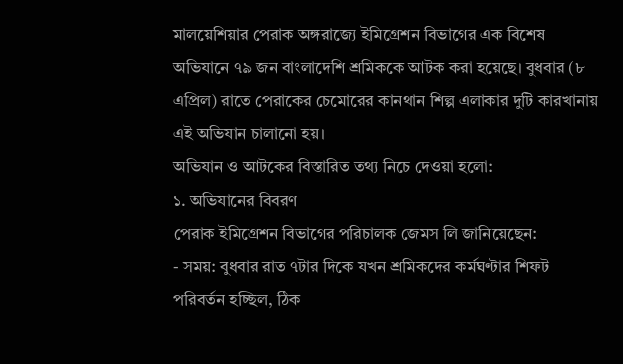মালয়েশিয়ার পেরাক অঙ্গরাজ্যে ইমিগ্রেশন বিভাগের এক বিশেষ অভিযানে ৭৯ জন বাংলাদেশি শ্রমিককে আটক করা হয়েছে। বুধবার (৮ এপ্রিল) রাতে পেরাকের চেমোরের কানথান শিল্প এলাকার দুটি কারখানায় এই অভিযান চালানো হয়।
অভিযান ও আটকের বিস্তারিত তথ্য নিচে দেওয়া হলো:
১. অভিযানের বিবরণ
পেরাক ইমিগ্রেশন বিভাগের পরিচালক জেমস লি জানিয়েছেন:
- সময়: বুধবার রাত ৭টার দিকে যখন শ্রমিকদের কর্মঘণ্টার শিফট পরিবর্তন হচ্ছিল, ঠিক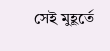সেই মুহূর্তে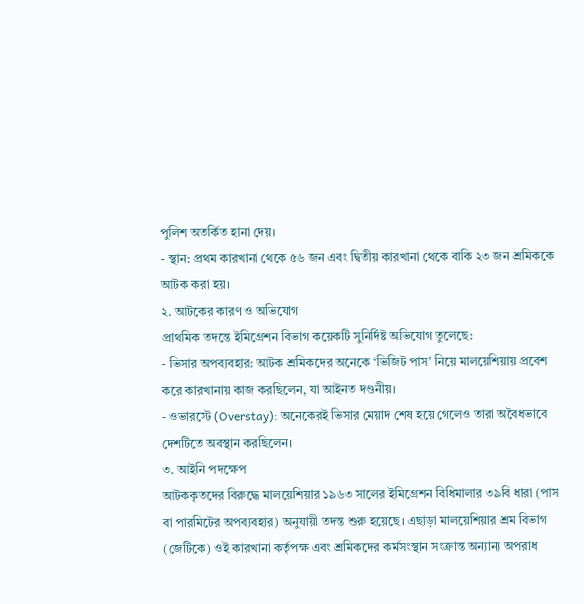পুলিশ অতর্কিত হানা দেয়।
- স্থান: প্রথম কারখানা থেকে ৫৬ জন এবং দ্বিতীয় কারখানা থেকে বাকি ২৩ জন শ্রমিককে আটক করা হয়।
২. আটকের কারণ ও অভিযোগ
প্রাথমিক তদন্তে ইমিগ্রেশন বিভাগ কয়েকটি সুনির্দিষ্ট অভিযোগ তুলেছে:
- ভিসার অপব্যবহার: আটক শ্রমিকদের অনেকে ‘ভিজিট পাস’ নিয়ে মালয়েশিয়ায় প্রবেশ করে কারখানায় কাজ করছিলেন, যা আইনত দণ্ডনীয়।
- ওভারস্টে (Overstay): অনেকেরই ভিসার মেয়াদ শেষ হয়ে গেলেও তারা অবৈধভাবে দেশটিতে অবস্থান করছিলেন।
৩. আইনি পদক্ষেপ
আটককৃতদের বিরুদ্ধে মালয়েশিয়ার ১৯৬৩ সালের ইমিগ্রেশন বিধিমালার ৩৯বি ধারা (পাস বা পারমিটের অপব্যবহার) অনুযায়ী তদন্ত শুরু হয়েছে। এছাড়া মালয়েশিয়ার শ্রম বিভাগ (জেটিকে) ওই কারখানা কর্তৃপক্ষ এবং শ্রমিকদের কর্মসংস্থান সংক্রান্ত অন্যান্য অপরাধ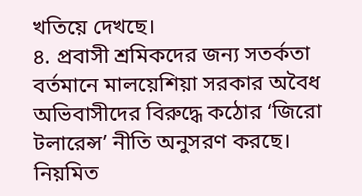খতিয়ে দেখছে।
৪. প্রবাসী শ্রমিকদের জন্য সতর্কতা
বর্তমানে মালয়েশিয়া সরকার অবৈধ অভিবাসীদের বিরুদ্ধে কঠোর ‘জিরো টলারেন্স’ নীতি অনুসরণ করছে। নিয়মিত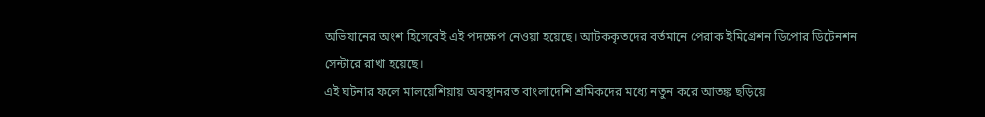অভিযানের অংশ হিসেবেই এই পদক্ষেপ নেওয়া হয়েছে। আটককৃতদের বর্তমানে পেরাক ইমিগ্রেশন ডিপোর ডিটেনশন সেন্টারে রাখা হয়েছে।
এই ঘটনার ফলে মালয়েশিয়ায় অবস্থানরত বাংলাদেশি শ্রমিকদের মধ্যে নতুন করে আতঙ্ক ছড়িয়ে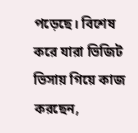পড়েছে। বিশেষ করে যারা ভিজিট ভিসায় গিয়ে কাজ করছেন,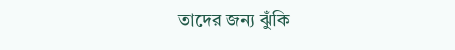তাদের জন্য ঝুঁকি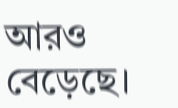আরও বেড়েছে।